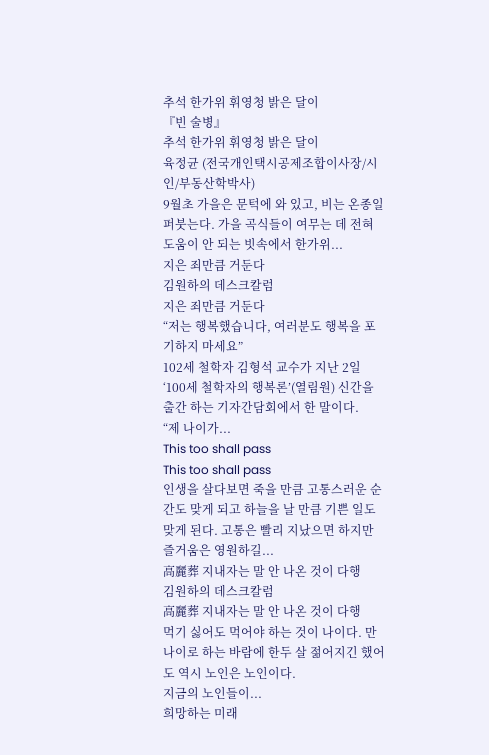추석 한가위 휘영청 밝은 달이
『빈 술병』
추석 한가위 휘영청 밝은 달이
육정균 (전국개인택시공제조합이사장/시인/부동산학박사)
9월초 가을은 문턱에 와 있고, 비는 온종일 퍼붓는다. 가을 곡식들이 여무는 데 전혀 도움이 안 되는 빗속에서 한가위...
지은 죄만큼 거둔다
김원하의 데스크칼럼
지은 죄만큼 거둔다
“저는 행복했습니다, 여러분도 행복을 포기하지 마세요”
102세 철학자 김형석 교수가 지난 2일 ‘100세 철학자의 행복론’(열림원) 신간을 출간 하는 기자간담회에서 한 말이다.
“제 나이가...
This too shall pass
This too shall pass
인생을 살다보면 죽을 만큼 고통스러운 순간도 맞게 되고 하늘을 날 만큼 기쁜 일도 맞게 된다. 고통은 빨리 지났으면 하지만 즐거움은 영원하길...
高麗葬 지내자는 말 안 나온 것이 다행
김원하의 데스크칼럼
高麗葬 지내자는 말 안 나온 것이 다행
먹기 싫어도 먹어야 하는 것이 나이다. 만나이로 하는 바람에 한두 살 젊어지긴 했어도 역시 노인은 노인이다.
지금의 노인들이...
희망하는 미래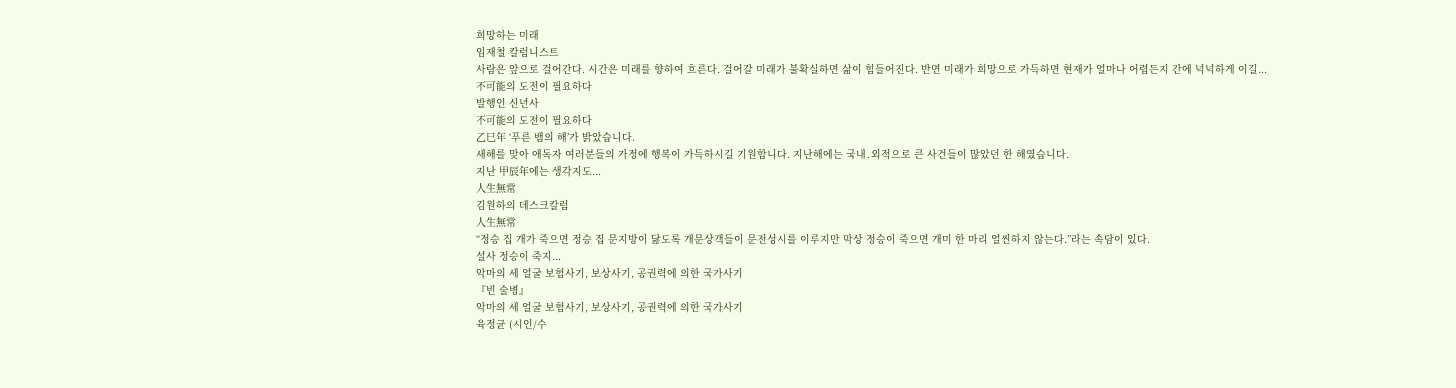희망하는 미래
임재철 칼럼니스트
사람은 앞으로 걸어간다. 시간은 미래를 향하여 흐른다. 걸어갈 미래가 불확실하면 삶이 힘들어진다. 반면 미래가 희망으로 가득하면 현재가 얼마나 어렵든지 간에 넉넉하게 이길...
不可能의 도전이 필요하다
발행인 신년사
不可能의 도전이 필요하다
乙巳年 ‘푸른 뱀의 해’가 밝았습니다.
새해를 맞아 애독자 여러분들의 가정에 행복이 가득하시길 기원합니다. 지난해에는 국내․외적으로 큰 사건들이 많았던 한 해였습니다.
지난 甲辰年에는 생각지도...
人生無常
김원하의 데스크칼럼
人生無常
“정승 집 개가 죽으면 정승 집 문지방이 닳도록 개문상객들이 문전성시를 이루지만 막상 정승이 죽으면 개미 한 마리 얼씬하지 않는다.”라는 속담이 있다.
설사 정승이 죽지...
악마의 세 얼굴 보험사기, 보상사기, 공권력에 의한 국가사기
『빈 술병』
악마의 세 얼굴 보험사기, 보상사기, 공권력에 의한 국가사기
육정균 (시인/수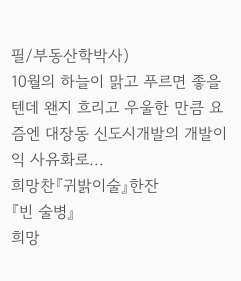필/부동산학박사)
10월의 하늘이 맑고 푸르면 좋을 텐데 왠지 흐리고 우울한 만큼 요즘엔 대장동 신도시개발의 개발이익 사유화로...
희망찬『귀밝이술』한잔
『빈 술병』
희망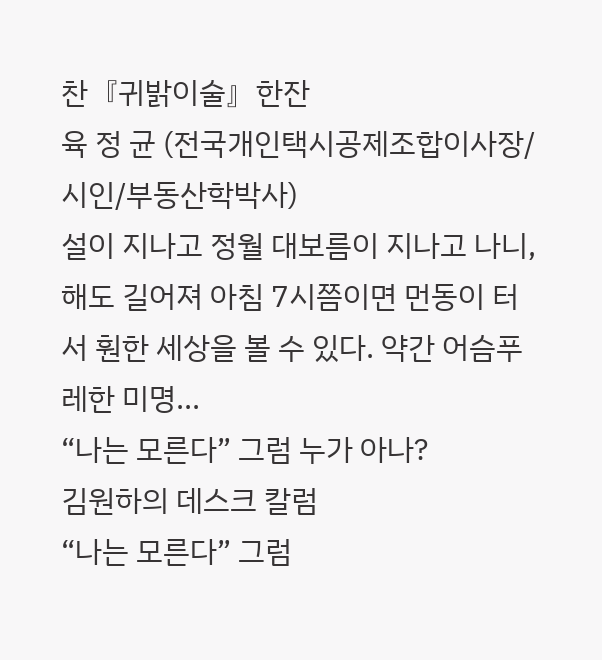찬『귀밝이술』한잔
육 정 균 (전국개인택시공제조합이사장/시인/부동산학박사)
설이 지나고 정월 대보름이 지나고 나니, 해도 길어져 아침 7시쯤이면 먼동이 터서 훤한 세상을 볼 수 있다. 약간 어슴푸레한 미명...
“나는 모른다” 그럼 누가 아나?
김원하의 데스크 칼럼
“나는 모른다” 그럼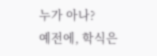누가 아나?
예전에, 학식은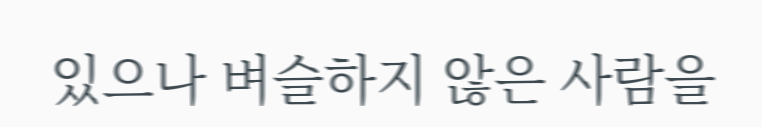있으나 벼슬하지 않은 사람을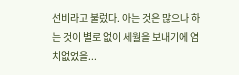선비라고 불렀다. 아는 것은 많으나 하는 것이 별로 없이 세월을 보내기에 염치없었을...